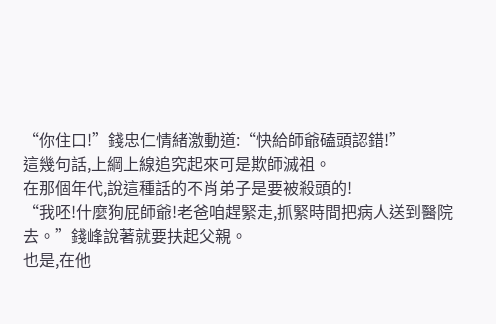“你住口!”錢忠仁情緒激動道:“快給師爺磕頭認錯!”
這幾句話,上綱上線追究起來可是欺師滅祖。
在那個年代,說這種話的不肖弟子是要被殺頭的!
“我呸!什麼狗屁師爺!老爸咱趕緊走,抓緊時間把病人送到醫院去。”錢峰說著就要扶起父親。
也是,在他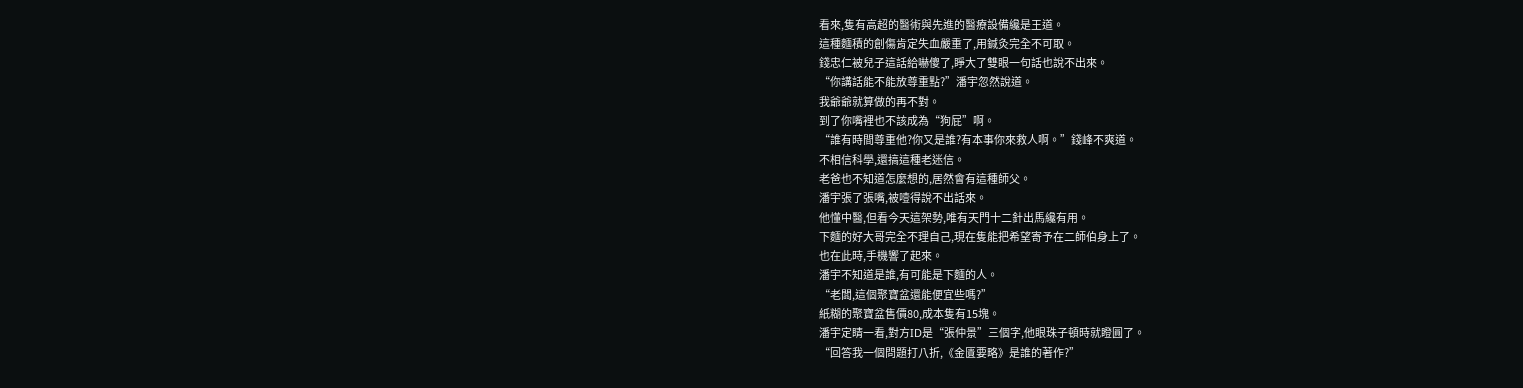看來,隻有高超的醫術與先進的醫療設備纔是王道。
這種麵積的創傷肯定失血嚴重了,用鍼灸完全不可取。
錢忠仁被兒子這話給嚇傻了,睜大了雙眼一句話也說不出來。
“你講話能不能放尊重點?”潘宇忽然說道。
我爺爺就算做的再不對。
到了你嘴裡也不該成為“狗屁”啊。
“誰有時間尊重他?你又是誰?有本事你來救人啊。”錢峰不爽道。
不相信科學,還搞這種老迷信。
老爸也不知道怎麼想的,居然會有這種師父。
潘宇張了張嘴,被噎得說不出話來。
他懂中醫,但看今天這架勢,唯有天門十二針出馬纔有用。
下麵的好大哥完全不理自己,現在隻能把希望寄予在二師伯身上了。
也在此時,手機響了起來。
潘宇不知道是誰,有可能是下麵的人。
“老闆,這個聚寶盆還能便宜些嗎?”
紙糊的聚寶盆售價80,成本隻有15塊。
潘宇定睛一看,對方ID是“張仲景”三個字,他眼珠子頓時就瞪圓了。
“回答我一個問題打八折,《金匱要略》是誰的著作?”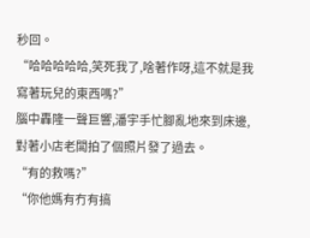秒回。
“哈哈哈哈哈,笑死我了,啥著作呀,這不就是我寫著玩兒的東西嗎?”
腦中轟隆一聲巨響,潘宇手忙腳亂地來到床邊,對著小店老闆拍了個照片發了過去。
“有的救嗎?”
“你他媽有冇有搞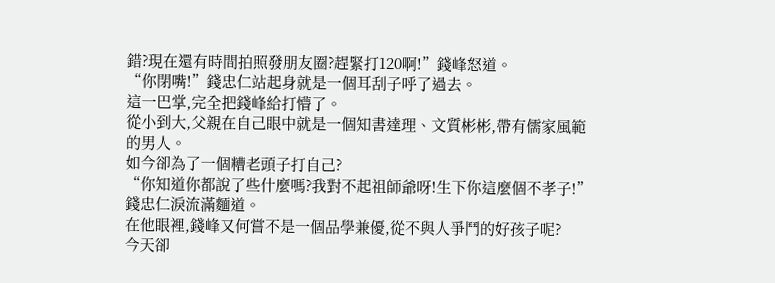錯?現在還有時間拍照發朋友圈?趕緊打120啊!”錢峰怒道。
“你閉嘴!”錢忠仁站起身就是一個耳刮子呼了過去。
這一巴掌,完全把錢峰給打懵了。
從小到大,父親在自己眼中就是一個知書達理、文質彬彬,帶有儒家風範的男人。
如今卻為了一個糟老頭子打自己?
“你知道你都說了些什麼嗎?我對不起祖師爺呀!生下你這麼個不孝子!”錢忠仁淚流滿麵道。
在他眼裡,錢峰又何嘗不是一個品學兼優,從不與人爭鬥的好孩子呢?
今天卻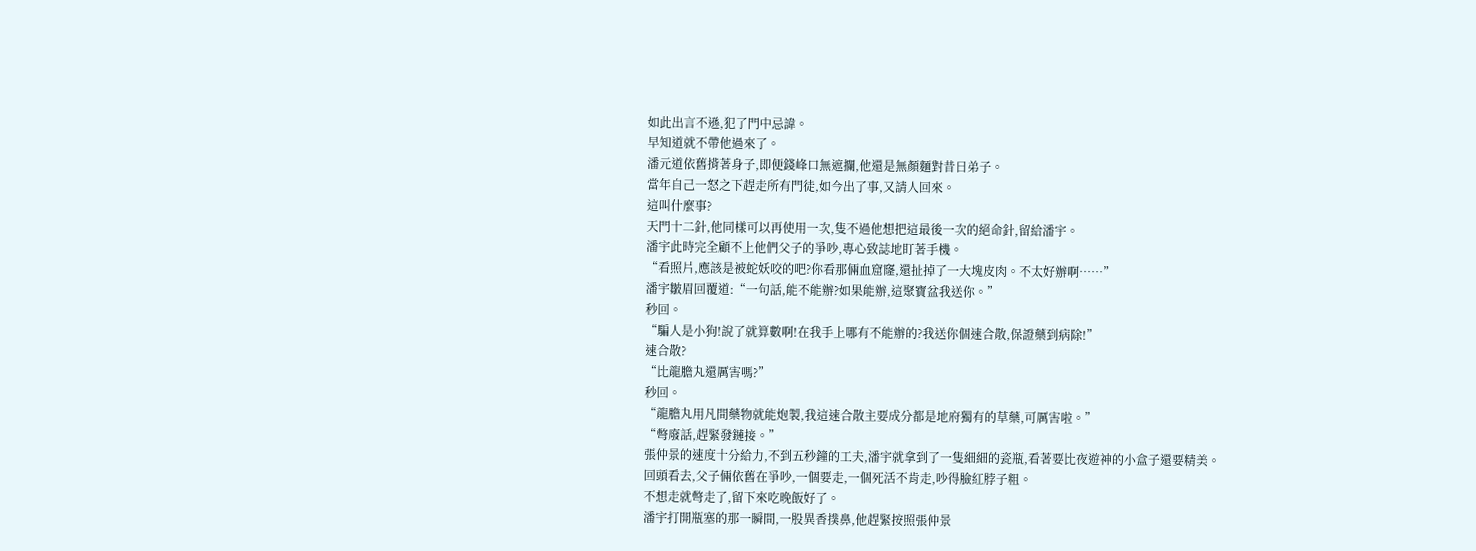如此出言不遜,犯了門中忌諱。
早知道就不帶他過來了。
潘元道依舊揹著身子,即便錢峰口無遮攔,他還是無顏麵對昔日弟子。
當年自己一怒之下趕走所有門徒,如今出了事,又請人回來。
這叫什麼事?
天門十二針,他同樣可以再使用一次,隻不過他想把這最後一次的絕命針,留給潘宇。
潘宇此時完全顧不上他們父子的爭吵,專心致誌地盯著手機。
“看照片,應該是被蛇妖咬的吧?你看那倆血窟窿,還扯掉了一大塊皮肉。不太好辦啊……”
潘宇皺眉回覆道:“一句話,能不能辦?如果能辦,這聚寶盆我送你。”
秒回。
“騙人是小狗!說了就算數啊!在我手上哪有不能辦的?我送你個速合散,保證藥到病除!”
速合散?
“比龍膽丸還厲害嗎?”
秒回。
“龍膽丸用凡間藥物就能炮製,我這速合散主要成分都是地府獨有的草藥,可厲害啦。”
“彆廢話,趕緊發鏈接。”
張仲景的速度十分給力,不到五秒鐘的工夫,潘宇就拿到了一隻細細的瓷瓶,看著要比夜遊神的小盒子還要精美。
回頭看去,父子倆依舊在爭吵,一個要走,一個死活不肯走,吵得臉紅脖子粗。
不想走就彆走了,留下來吃晚飯好了。
潘宇打開瓶塞的那一瞬間,一股異香撲鼻,他趕緊按照張仲景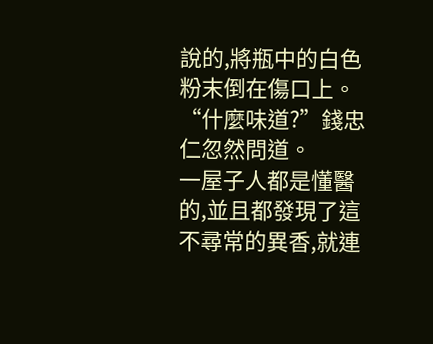說的,將瓶中的白色粉末倒在傷口上。
“什麼味道?”錢忠仁忽然問道。
一屋子人都是懂醫的,並且都發現了這不尋常的異香,就連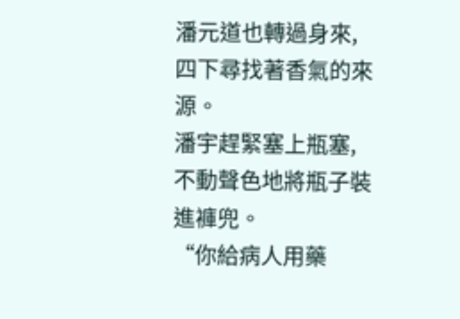潘元道也轉過身來,四下尋找著香氣的來源。
潘宇趕緊塞上瓶塞,不動聲色地將瓶子裝進褲兜。
“你給病人用藥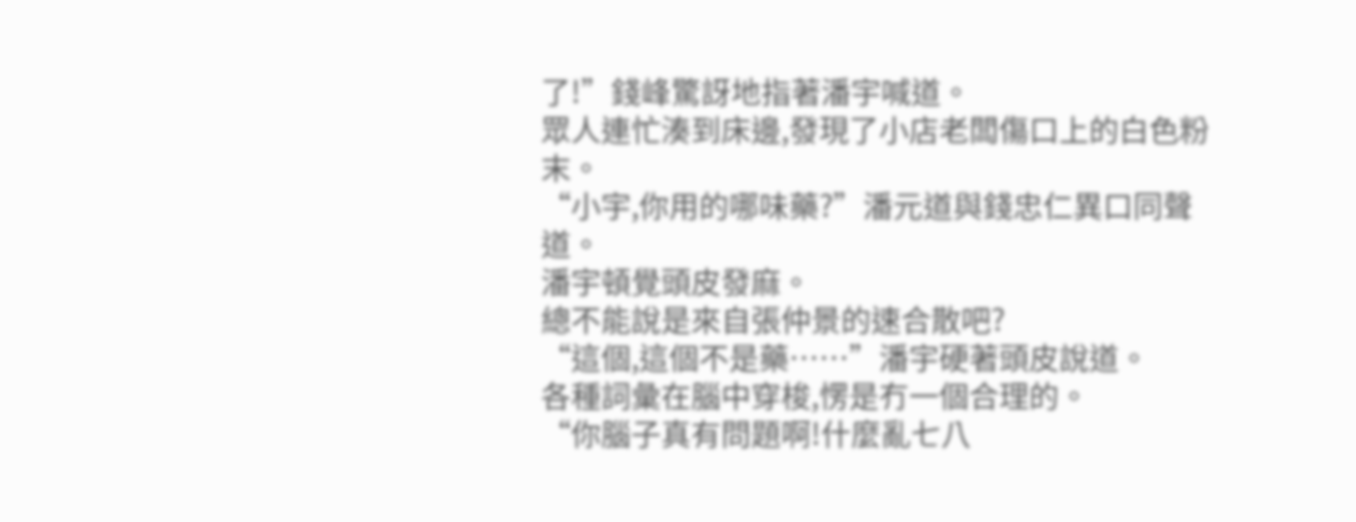了!”錢峰驚訝地指著潘宇喊道。
眾人連忙湊到床邊,發現了小店老闆傷口上的白色粉末。
“小宇,你用的哪味藥?”潘元道與錢忠仁異口同聲道。
潘宇頓覺頭皮發麻。
總不能說是來自張仲景的速合散吧?
“這個,這個不是藥……”潘宇硬著頭皮說道。
各種詞彙在腦中穿梭,愣是冇一個合理的。
“你腦子真有問題啊!什麼亂七八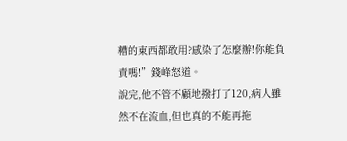糟的東西都敢用?感染了怎麼辦!你能負責嗎!”錢峰怒道。
說完,他不管不顧地撥打了120,病人雖然不在流血,但也真的不能再拖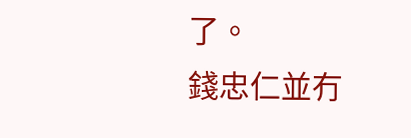了。
錢忠仁並冇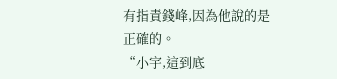有指責錢峰,因為他說的是正確的。
“小宇,這到底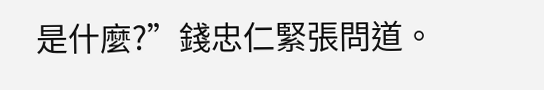是什麼?”錢忠仁緊張問道。